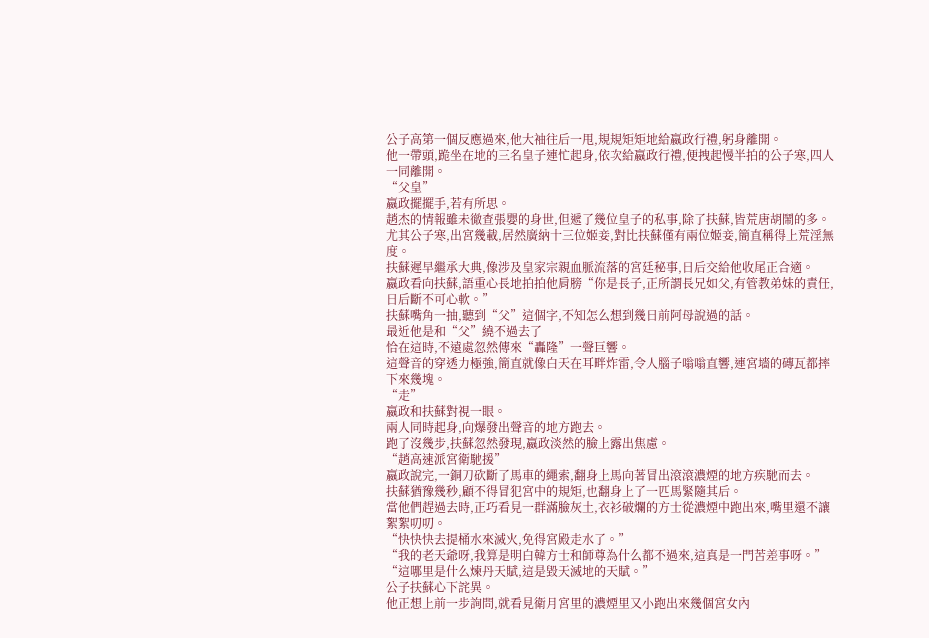公子高第一個反應過來,他大袖往后一甩,規規矩矩地給嬴政行禮,躬身離開。
他一帶頭,跪坐在地的三名皇子連忙起身,依次給嬴政行禮,便拽起慢半拍的公子寒,四人一同離開。
“父皇”
嬴政擺擺手,若有所思。
趙杰的情報雖未徹查張嬰的身世,但遞了幾位皇子的私事,除了扶蘇,皆荒唐胡鬧的多。
尤其公子寒,出宮幾載,居然廣納十三位姬妾,對比扶蘇僅有兩位姬妾,簡直稱得上荒淫無度。
扶蘇遲早繼承大典,像涉及皇家宗親血脈流落的宮廷秘事,日后交給他收尾正合適。
嬴政看向扶蘇,語重心長地拍拍他肩膀“你是長子,正所謂長兄如父,有管教弟妹的責任,日后斷不可心軟。”
扶蘇嘴角一抽,聽到“父”這個字,不知怎么想到幾日前阿母說過的話。
最近他是和“父”繞不過去了
恰在這時,不遠處忽然傳來“轟隆”一聲巨響。
這聲音的穿透力極強,簡直就像白天在耳畔炸雷,令人腦子嗡嗡直響,連宮墻的磚瓦都摔下來幾塊。
“走”
嬴政和扶蘇對視一眼。
兩人同時起身,向爆發出聲音的地方跑去。
跑了沒幾步,扶蘇忽然發現,嬴政淡然的臉上露出焦慮。
“趙高速派宮衛馳援”
嬴政說完,一銅刀砍斷了馬車的繩索,翻身上馬向著冒出滾滾濃煙的地方疾馳而去。
扶蘇猶豫幾秒,顧不得冒犯宮中的規矩,也翻身上了一匹馬緊隨其后。
當他們趕過去時,正巧看見一群滿臉灰土,衣衫破爛的方士從濃煙中跑出來,嘴里還不讓絮絮叨叨。
“快快快去提桶水來滅火,免得宮殿走水了。”
“我的老天爺呀,我算是明白韓方士和師尊為什么都不過來,這真是一門苦差事呀。”
“這哪里是什么煉丹天賦,這是毀天滅地的天賦。”
公子扶蘇心下詫異。
他正想上前一步詢問,就看見衛月宮里的濃煙里又小跑出來幾個宮女內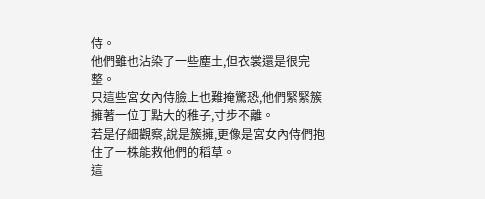侍。
他們雖也沾染了一些塵土,但衣裳還是很完整。
只這些宮女內侍臉上也難掩驚恐,他們緊緊簇擁著一位丁點大的稚子,寸步不離。
若是仔細觀察,說是簇擁,更像是宮女內侍們抱住了一株能救他們的稻草。
這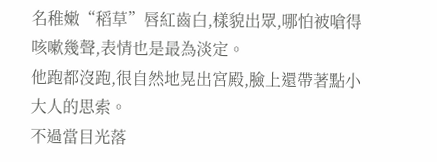名稚嫩“稻草”唇紅齒白,樣貌出眾,哪怕被嗆得咳嗽幾聲,表情也是最為淡定。
他跑都沒跑,很自然地晃出宮殿,臉上還帶著點小大人的思索。
不過當目光落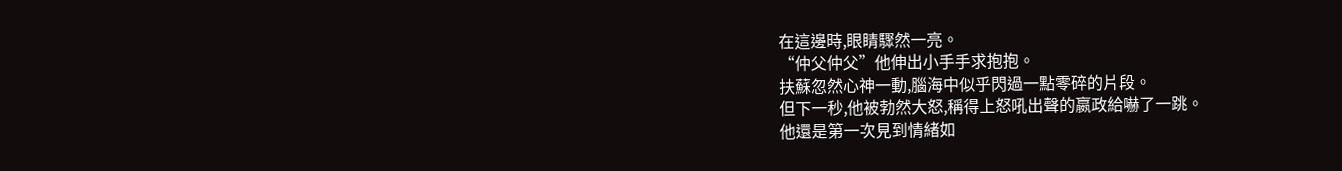在這邊時,眼睛驟然一亮。
“仲父仲父”他伸出小手手求抱抱。
扶蘇忽然心神一動,腦海中似乎閃過一點零碎的片段。
但下一秒,他被勃然大怒,稱得上怒吼出聲的嬴政給嚇了一跳。
他還是第一次見到情緒如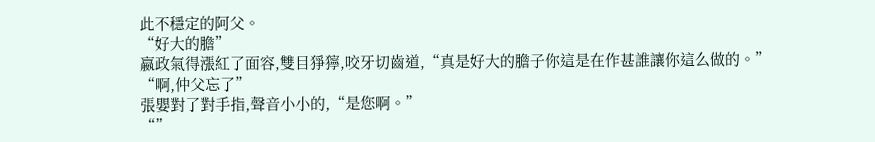此不穩定的阿父。
“好大的膽”
嬴政氣得漲紅了面容,雙目猙獰,咬牙切齒道,“真是好大的膽子你這是在作甚誰讓你這么做的。”
“啊,仲父忘了”
張嬰對了對手指,聲音小小的,“是您啊。”
“”